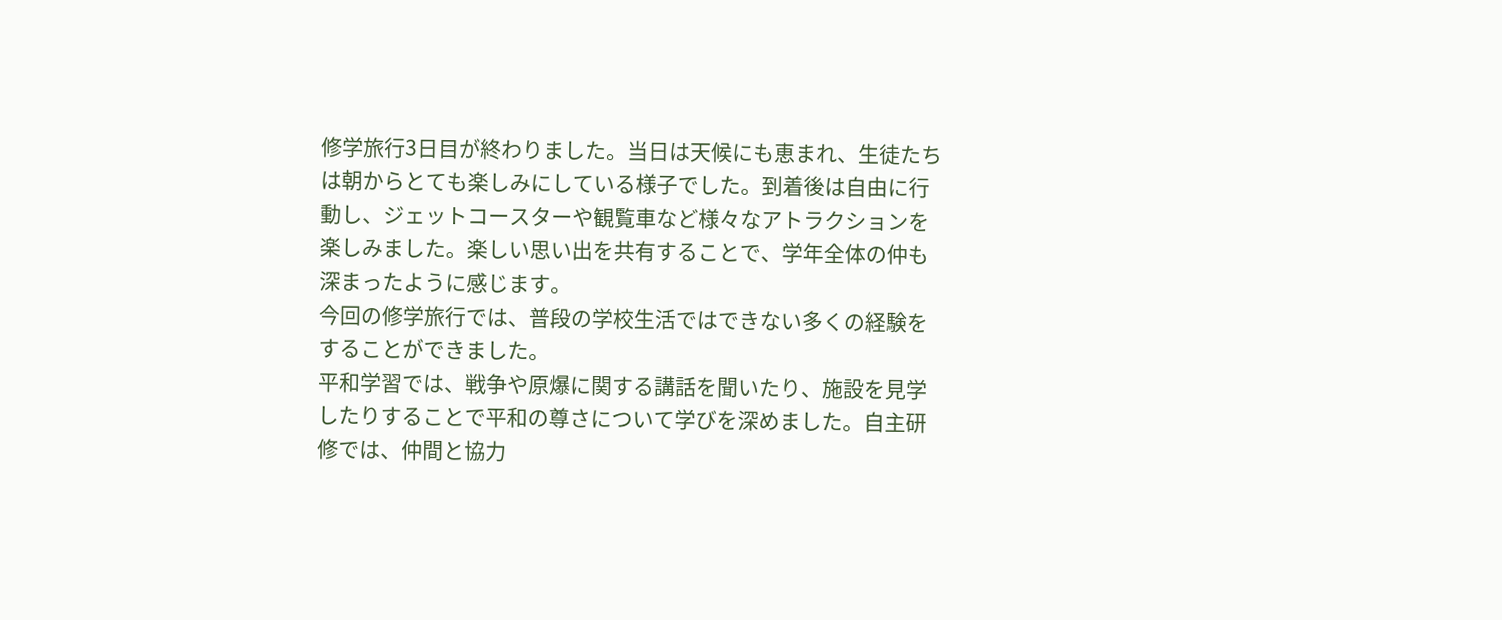修学旅行3日目が終わりました。当日は天候にも恵まれ、生徒たちは朝からとても楽しみにしている様子でした。到着後は自由に行動し、ジェットコースターや観覧車など様々なアトラクションを楽しみました。楽しい思い出を共有することで、学年全体の仲も深まったように感じます。
今回の修学旅行では、普段の学校生活ではできない多くの経験をすることができました。
平和学習では、戦争や原爆に関する講話を聞いたり、施設を見学したりすることで平和の尊さについて学びを深めました。自主研修では、仲間と協力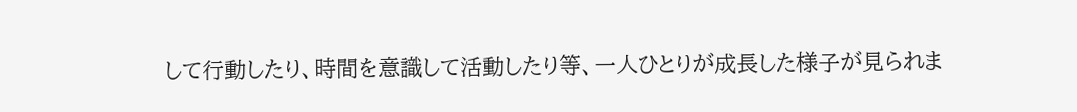して行動したり、時間を意識して活動したり等、一人ひとりが成長した様子が見られま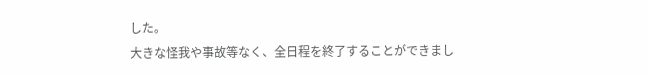した。
大きな怪我や事故等なく、全日程を終了することができまし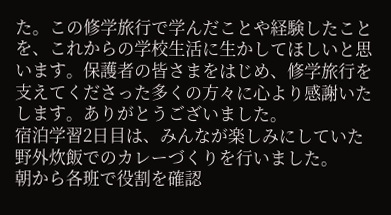た。この修学旅行で学んだことや経験したことを、これからの学校生活に生かしてほしいと思います。保護者の皆さまをはじめ、修学旅行を支えてくださった多くの方々に心より感謝いたします。ありがとうございました。
宿泊学習2日目は、みんなが楽しみにしていた野外炊飯でのカレーづくりを行いました。
朝から各班で役割を確認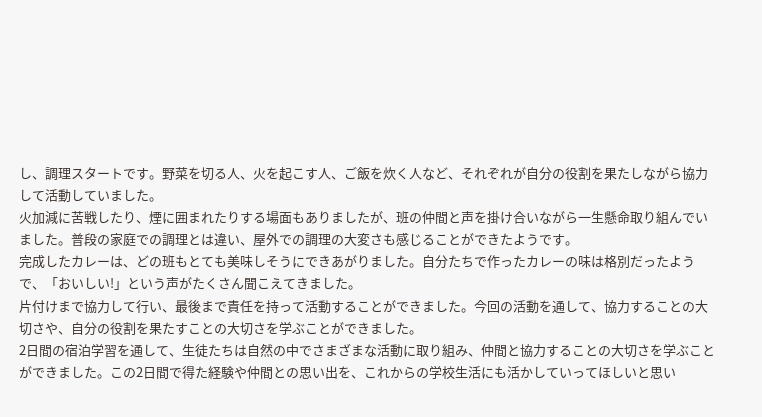し、調理スタートです。野菜を切る人、火を起こす人、ご飯を炊く人など、それぞれが自分の役割を果たしながら協力して活動していました。
火加減に苦戦したり、煙に囲まれたりする場面もありましたが、班の仲間と声を掛け合いながら一生懸命取り組んでいました。普段の家庭での調理とは違い、屋外での調理の大変さも感じることができたようです。
完成したカレーは、どの班もとても美味しそうにできあがりました。自分たちで作ったカレーの味は格別だったようで、「おいしい!」という声がたくさん聞こえてきました。
片付けまで協力して行い、最後まで責任を持って活動することができました。今回の活動を通して、協力することの大切さや、自分の役割を果たすことの大切さを学ぶことができました。
2日間の宿泊学習を通して、生徒たちは自然の中でさまざまな活動に取り組み、仲間と協力することの大切さを学ぶことができました。この2日間で得た経験や仲間との思い出を、これからの学校生活にも活かしていってほしいと思い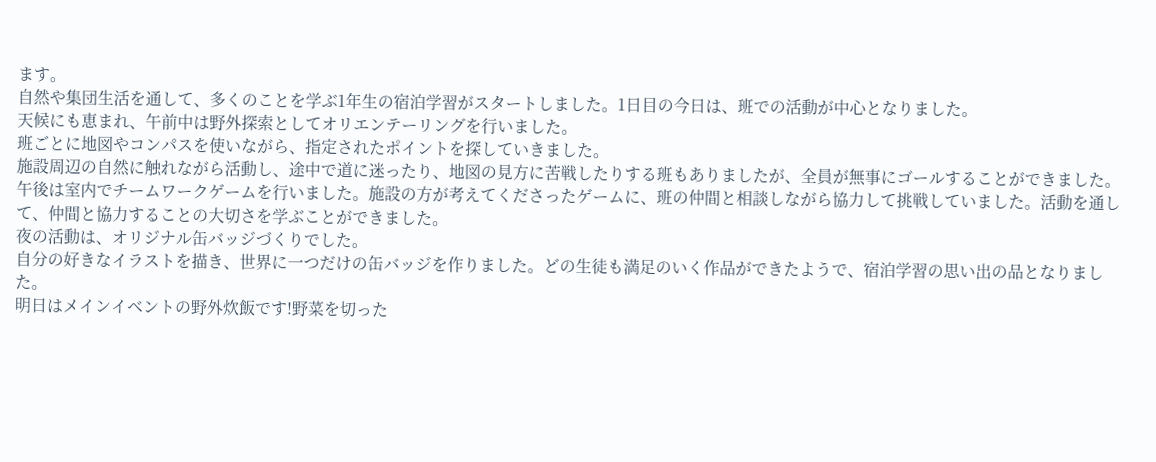ます。
自然や集団生活を通して、多くのことを学ぶ1年生の宿泊学習がスタートしました。1日目の今日は、班での活動が中心となりました。
天候にも恵まれ、午前中は野外探索としてオリエンテーリングを行いました。
班ごとに地図やコンパスを使いながら、指定されたポイントを探していきました。
施設周辺の自然に触れながら活動し、途中で道に迷ったり、地図の見方に苦戦したりする班もありましたが、全員が無事にゴールすることができました。
午後は室内でチームワークゲームを行いました。施設の方が考えてくださったゲームに、班の仲間と相談しながら協力して挑戦していました。活動を通して、仲間と協力することの大切さを学ぶことができました。
夜の活動は、オリジナル缶バッジづくりでした。
自分の好きなイラストを描き、世界に一つだけの缶バッジを作りました。どの生徒も満足のいく作品ができたようで、宿泊学習の思い出の品となりました。
明日はメインイベントの野外炊飯です!野菜を切った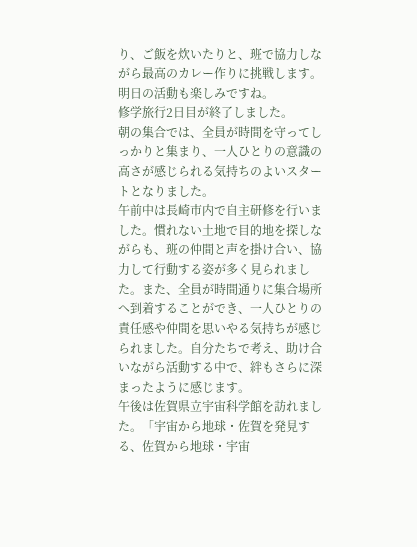り、ご飯を炊いたりと、班で協力しながら最高のカレー作りに挑戦します。明日の活動も楽しみですね。
修学旅行2日目が終了しました。
朝の集合では、全員が時間を守ってしっかりと集まり、一人ひとりの意識の高さが感じられる気持ちのよいスタートとなりました。
午前中は長崎市内で自主研修を行いました。慣れない土地で目的地を探しながらも、班の仲間と声を掛け合い、協力して行動する姿が多く見られました。また、全員が時間通りに集合場所へ到着することができ、一人ひとりの責任感や仲間を思いやる気持ちが感じられました。自分たちで考え、助け合いながら活動する中で、絆もさらに深まったように感じます。
午後は佐賀県立宇宙科学館を訪れました。「宇宙から地球・佐賀を発見する、佐賀から地球・宇宙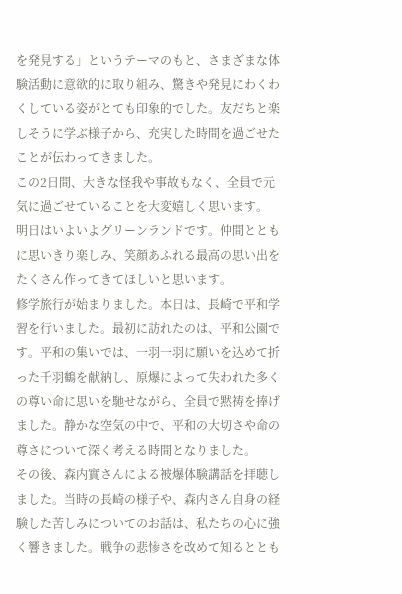を発見する」というテーマのもと、さまざまな体験活動に意欲的に取り組み、驚きや発見にわくわくしている姿がとても印象的でした。友だちと楽しそうに学ぶ様子から、充実した時間を過ごせたことが伝わってきました。
この2日間、大きな怪我や事故もなく、全員で元気に過ごせていることを大変嬉しく思います。
明日はいよいよグリーンランドです。仲間とともに思いきり楽しみ、笑顔あふれる最高の思い出をたくさん作ってきてほしいと思います。
修学旅行が始まりました。本日は、長崎で平和学習を行いました。最初に訪れたのは、平和公園です。平和の集いでは、一羽一羽に願いを込めて折った千羽鶴を献納し、原爆によって失われた多くの尊い命に思いを馳せながら、全員で黙祷を捧げました。静かな空気の中で、平和の大切さや命の尊さについて深く考える時間となりました。
その後、森内實さんによる被爆体験講話を拝聴しました。当時の長崎の様子や、森内さん自身の経験した苦しみについてのお話は、私たちの心に強く響きました。戦争の悲惨さを改めて知るととも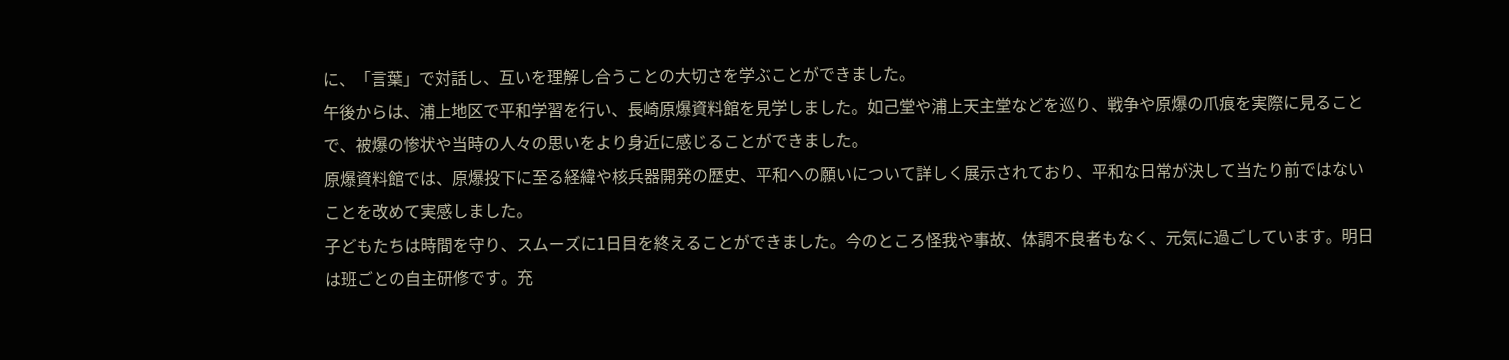に、「言葉」で対話し、互いを理解し合うことの大切さを学ぶことができました。
午後からは、浦上地区で平和学習を行い、長崎原爆資料館を見学しました。如己堂や浦上天主堂などを巡り、戦争や原爆の爪痕を実際に見ることで、被爆の惨状や当時の人々の思いをより身近に感じることができました。
原爆資料館では、原爆投下に至る経緯や核兵器開発の歴史、平和への願いについて詳しく展示されており、平和な日常が決して当たり前ではないことを改めて実感しました。
子どもたちは時間を守り、スムーズに1日目を終えることができました。今のところ怪我や事故、体調不良者もなく、元気に過ごしています。明日は班ごとの自主研修です。充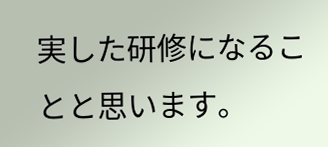実した研修になることと思います。